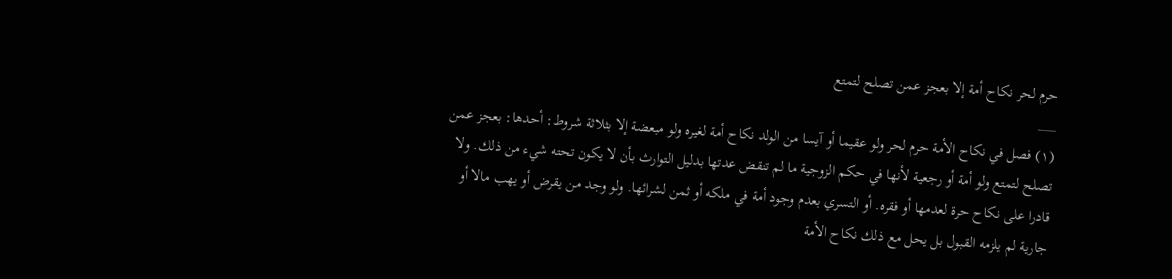حرم لحر نكاح أمة إلا بعجز عمن تصلح لتمتع
___
(١) فصل في نكاح الأمة حرم لحر ولو عقيما أو آيسا من الولد نكاح أمة لغيره ولو مبعضة إلا بثلاثة شروط: أحدها: بعجز عمن تصلح لتمتع ولو أمة أو رجعية لأنها في حكم الزوجية ما لم تنقض عدتها بدليل التوارث بأن لا يكون تحته شيء من ذلك. ولا قادرا على نكاح حرة لعدمها أو فقره. أو التسري بعدم وجود أمة في ملكه أو ثمن لشرائها. ولو وجد من يقرض أو يهب مالا أو جارية لم يلزمه القبول بل يحل مع ذلك نكاح الأمة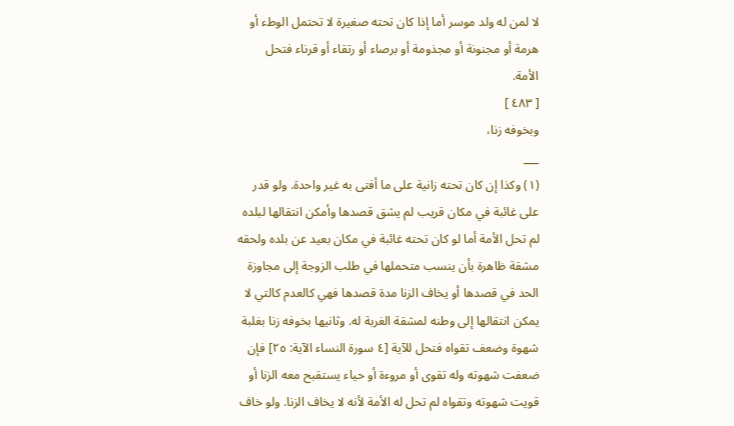لا لمن له ولد موسر أما إذا كان تحته صغيرة لا تحتمل الوطء أو هرمة أو مجنونة أو مجذومة أو برصاء أو رتقاء أو قرناء فتحل الأمة.
[ ٤٨٣ ]
وبخوفه زنا،
___
(١) وكذا إن كان تحته زانية على ما أفتى به غير واحدة. ولو قدر على غائبة في مكان قريب لم يشق قصدها وأمكن انتقالها لبلده لم تحل الأمة أما لو كان تحته غائبة في مكان بعيد عن بلده ولحقه مشقة ظاهرة بأن ينسب متحملها في طلب الزوجة إلى مجاوزة الحد في قصدها أو يخاف الزنا مدة قصدها فهي كالعدم كالتي لا يمكن انتقالها إلى وطنه لمشقة الغربة له. وثانيها بخوفه زنا بغلبة شهوة وضعف تقواه فتحل للآية [٤ سورة النساء الآية: ٢٥] فإن ضعفت شهوته وله تقوى أو مروءة أو حياء يستقبح معه الزنا أو قويت شهوته وتقواه لم تحل له الأمة لأنه لا يخاف الزنا. ولو خاف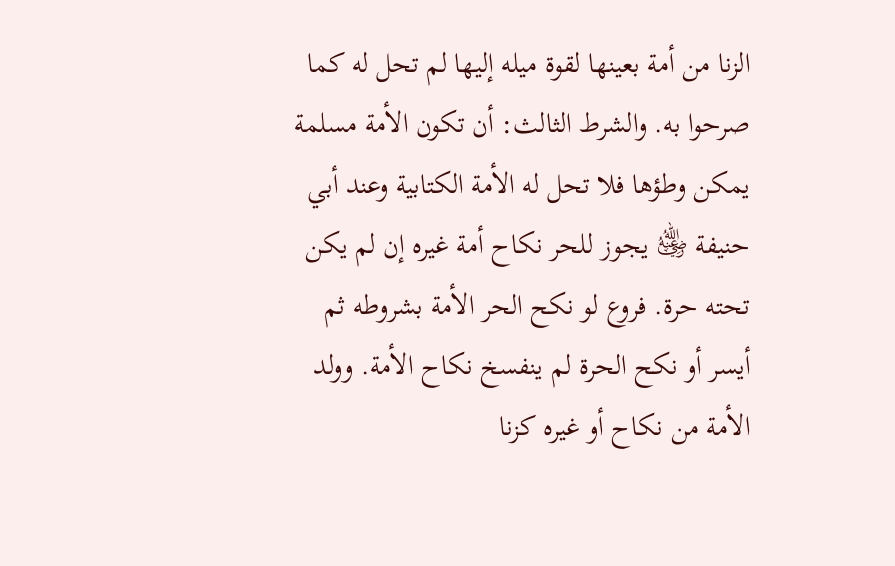الزنا من أمة بعينها لقوة ميله إليها لم تحل له كما صرحوا به. والشرط الثالث: أن تكون الأمة مسلمة يمكن وطؤها فلا تحل له الأمة الكتابية وعند أبي حنيفة ﵁ يجوز للحر نكاح أمة غيره إن لم يكن تحته حرة. فروع لو نكح الحر الأمة بشروطه ثم أيسر أو نكح الحرة لم ينفسخ نكاح الأمة. وولد الأمة من نكاح أو غيره كزنا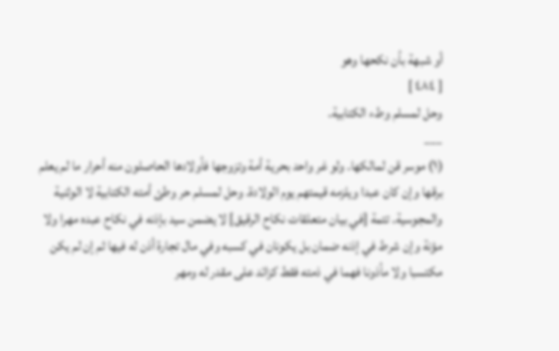أو شبهة بأن نكحها وهو
[ ٤٨٤ ]
وحل لمسلم وطء الكتابية.
___
(١) موسر قن لمالكها. ولو غر واحد بحرية أمة وتزوجها فأولادها الحاصلون منه أحرار ما لم يعلم برقها وإن كان عبدا ويلزمه قيمتهم يوم الولادة. وحل لمسلم حر وطئ أمته الكتابية لا الوثنية والمجوسية. تتمة [في بيان متعلقات نكاح الرقيق] لا يضمن سيد بإذنه في نكاح عبده مهرا ولا مؤنة وإن شرط في إذنه ضمان بل يكونان في كسبه وفي مال تجارة أذن له فيها ثم إن لم يكن مكتسبا ولا مأذونا فهما في ذمته فقط كزائد على مقدر له ومهر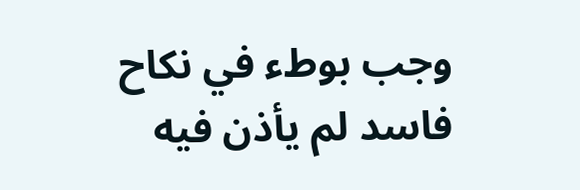وجب بوطء في نكاح فاسد لم يأذن فيه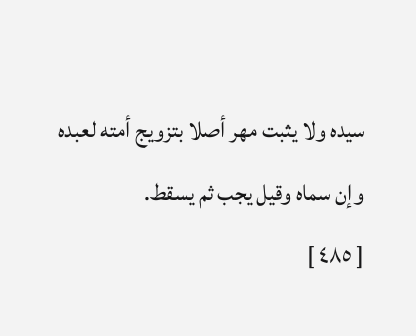سيده ولا يثبت مهر أصلا بتزويج أمته لعبده وإن سماه وقيل يجب ثم يسقط.
[ ٤٨٥ ]